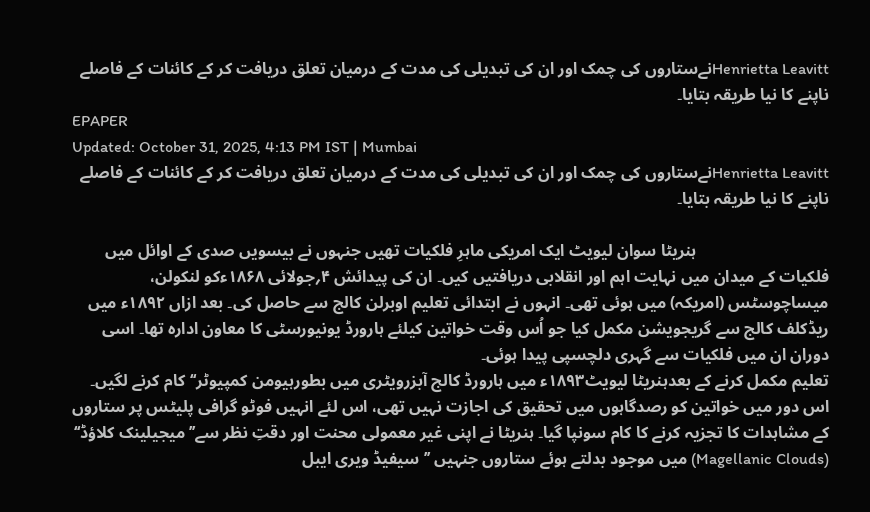Henrietta Leavittنےستاروں کی چمک اور ان کی تبدیلی کی مدت کے درمیان تعلق دریافت کر کے کائنات کے فاصلے ناپنے کا نیا طریقہ بتایا۔
EPAPER
Updated: October 31, 2025, 4:13 PM IST | Mumbai
Henrietta Leavittنےستاروں کی چمک اور ان کی تبدیلی کی مدت کے درمیان تعلق دریافت کر کے کائنات کے فاصلے ناپنے کا نیا طریقہ بتایا۔

                                ہنریٹا سوان لیویٹ ایک امریکی ماہرِ فلکیات تھیں جنہوں نے بیسویں صدی کے اوائل میں فلکیات کے میدان میں نہایت اہم اور انقلابی دریافتیں کیں۔ ان کی پیدائش ۴؍جولائی ۱۸۶۸ءکو لنکولن، میساچوسٹس (امریکہ) میں ہوئی تھی۔ انہوں نے ابتدائی تعلیم اوبرلن کالج سے حاصل کی۔ بعد ازاں ۱۸۹۲ء میں ریڈکلف کالج سے گریجویشن مکمل کیا جو اُس وقت خواتین کیلئے ہارورڈ یونیورسٹی کا معاون ادارہ تھا۔ اسی دوران ان میں فلکیات سے گہری دلچسپی پیدا ہوئی۔
تعلیم مکمل کرنے کے بعدہنریٹا لیویٹ۱۸۹۳ء میں ہارورڈ کالج آبزرویٹری میں بطورہیومن کمپیوٹر‘‘کام کرنے لگیں۔ اس دور میں خواتین کو رصدگاہوں میں تحقیق کی اجازت نہیں تھی، اس لئے انہیں فوٹو گرافی پلیٹس پر ستاروں کے مشاہدات کا تجزیہ کرنے کا کام سونپا گیا۔ ہنریٹا نے اپنی غیر معمولی محنت اور دقتِ نظر سے’’میجیلینک کلاؤڈ‘‘ (Magellanic Clouds) میں موجود بدلتے ہوئے ستاروں جنہیں ’’سیفیڈ ویری ایبل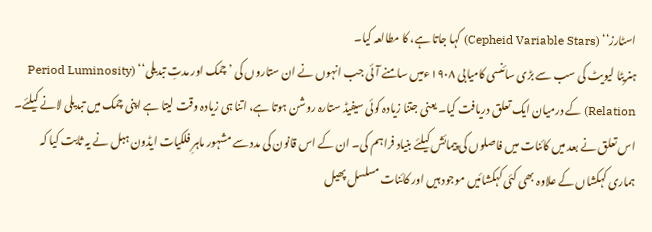اسٹارز‘‘ (Cepheid Variable Stars) کہا جاتا ہے، کا مطالعہ کیا۔
ہنریٹا لیویٹ کی سب سے بڑی سائنسی کامیابی ۱۹۰۸ءمیں سامنے آئی جب انہوں نے ان ستاروں کی ’چمک اور مدتِ تبدیلی‘‘ (Period Luminosity Relation) کے درمیان ایک تعلق دریافت کیا۔ یعنی جتنا زیادہ کوئی سیفیڈ ستارہ روشن ہوتا ہے، اتنا ہی زیادہ وقت لیتا ہے اپنی چمک میں تبدیلی لانے کیلئے۔ اس تعلق نے بعد میں کائنات میں فاصلوں کی پیمائش کیلئے بنیاد فراہم کی۔ ان کے اس قانون کی مدد سے مشہور ماہرِ فلکیات ایڈون ہبل نے یہ ثابت کیا کہ ہماری کہکشاں کے علاوہ بھی کئی کہکشائیں موجود ہیں اور کائنات مسلسل پھیل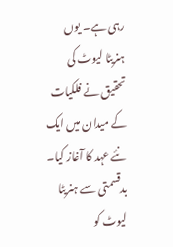رہی ہے۔ یوں ہنریٹا لیوٹ کی تحقیق نے فلکیات کے میدان میں ایک نئے عہد کا آغاز کیا۔
بدقسمتی سے ہنریٹا لیوٹ کو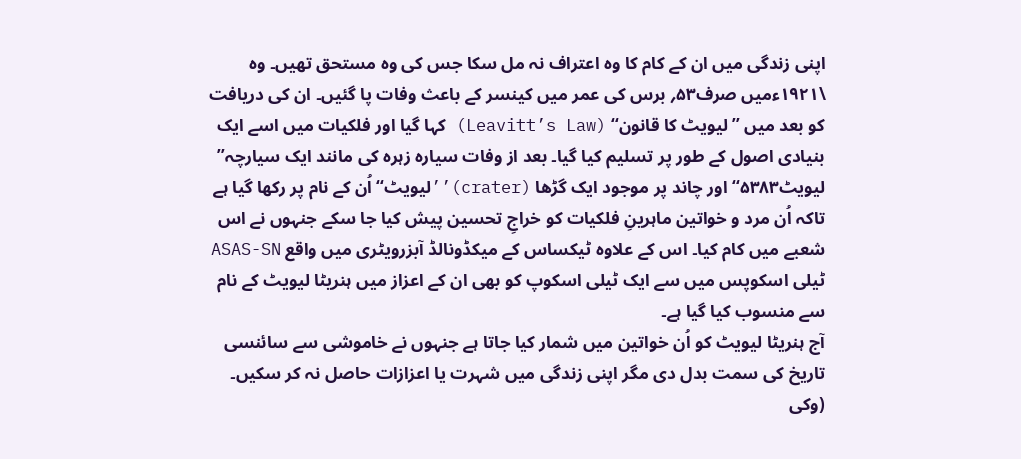اپنی زندگی میں ان کے کام کا وہ اعتراف نہ مل سکا جس کی وہ مستحق تھیں۔ وہ \۱۹۲۱ءمیں صرف۵۳؍ برس کی عمر میں کینسر کے باعث وفات پا گئیں۔ ان کی دریافت کو بعد میں ’’لیویٹ کا قانون‘‘ (Leavitt’s Law) کہا گیا اور فلکیات میں اسے ایک بنیادی اصول کے طور پر تسلیم کیا گیا۔ بعد از وفات سیارہ زہرہ کی مانند ایک سیارچہ’’ لیویٹ۵۳۸۳‘‘ اور چاند پر موجود ایک گڑھا (crater)’’لیویٹ‘‘ اُن کے نام پر رکھا گیا ہے تاکہ اُن مرد و خواتین ماہرینِ فلکیات کو خراجِ تحسین پیش کیا جا سکے جنہوں نے اس شعبے میں کام کیا۔ اس کے علاوہ ٹیکساس کے میکڈونالڈ آبزرویٹری میں واقع ASAS-SN ٹیلی اسکوپس میں سے ایک ٹیلی اسکوپ کو بھی ان کے اعزاز میں ہنریٹا لیویٹ کے نام سے منسوب کیا گیا ہے۔
آج ہنریٹا لیویٹ کو اُن خواتین میں شمار کیا جاتا ہے جنہوں نے خاموشی سے سائنسی تاریخ کی سمت بدل دی مگر اپنی زندگی میں شہرت یا اعزازات حاصل نہ کر سکیں۔
(وکی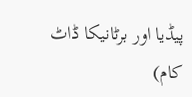پیڈیا اور برٹانیکا ڈاٹ کام)